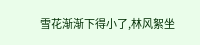雪花渐渐下得小了,林风絮坐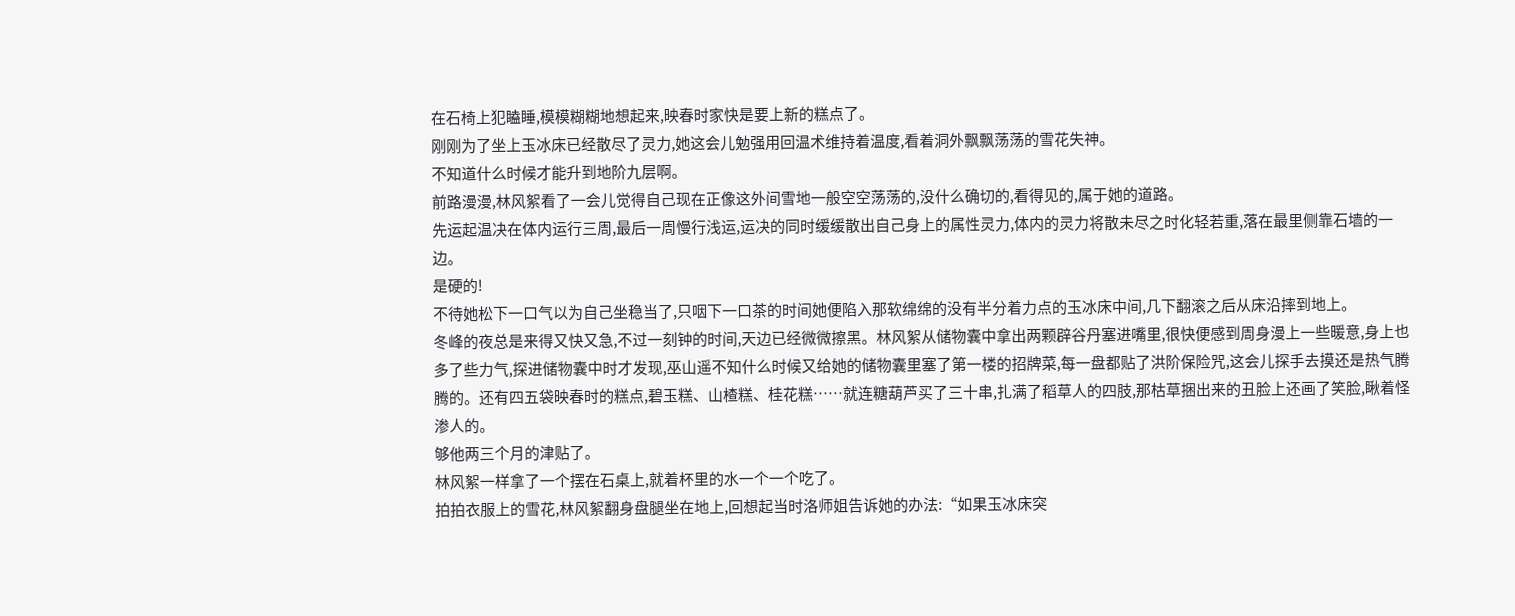在石椅上犯瞌睡,模模糊糊地想起来,映春时家快是要上新的糕点了。
刚刚为了坐上玉冰床已经散尽了灵力,她这会儿勉强用回温术维持着温度,看着洞外飘飘荡荡的雪花失神。
不知道什么时候才能升到地阶九层啊。
前路漫漫,林风絮看了一会儿觉得自己现在正像这外间雪地一般空空荡荡的,没什么确切的,看得见的,属于她的道路。
先运起温决在体内运行三周,最后一周慢行浅运,运决的同时缓缓散出自己身上的属性灵力,体内的灵力将散未尽之时化轻若重,落在最里侧靠石墙的一边。
是硬的!
不待她松下一口气以为自己坐稳当了,只咽下一口茶的时间她便陷入那软绵绵的没有半分着力点的玉冰床中间,几下翻滚之后从床沿摔到地上。
冬峰的夜总是来得又快又急,不过一刻钟的时间,天边已经微微擦黑。林风絮从储物囊中拿出两颗辟谷丹塞进嘴里,很快便感到周身漫上一些暖意,身上也多了些力气,探进储物囊中时才发现,巫山遥不知什么时候又给她的储物囊里塞了第一楼的招牌菜,每一盘都贴了洪阶保险咒,这会儿探手去摸还是热气腾腾的。还有四五袋映春时的糕点,碧玉糕、山楂糕、桂花糕……就连糖葫芦买了三十串,扎满了稻草人的四肢,那枯草捆出来的丑脸上还画了笑脸,瞅着怪渗人的。
够他两三个月的津贴了。
林风絮一样拿了一个摆在石桌上,就着杯里的水一个一个吃了。
拍拍衣服上的雪花,林风絮翻身盘腿坐在地上,回想起当时洛师姐告诉她的办法:“如果玉冰床突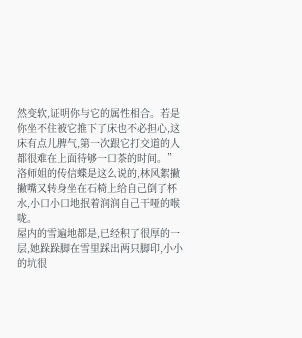然变软,证明你与它的属性相合。若是你坐不住被它推下了床也不必担心,这床有点儿脾气,第一次跟它打交道的人都很难在上面待够一口茶的时间。”
洛师姐的传信蝶是这么说的,林风絮撇撇嘴又转身坐在石椅上给自己倒了杯水,小口小口地抿着润润自己干哑的喉咙。
屋内的雪遍地都是,已经积了很厚的一层,她跺跺脚在雪里踩出两只脚印,小小的坑很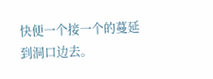快便一个接一个的蔓延到洞口边去。